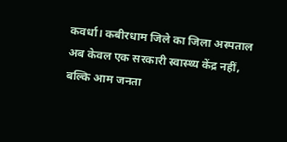कवर्धा। कबीरधाम जिले का जिला अस्पताल अब केवल एक सरकारी स्वास्थ्य केंद्र नहीं, बल्कि आम जनता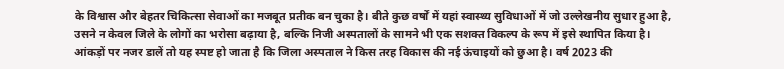के विश्वास और बेहतर चिकित्सा सेवाओं का मजबूत प्रतीक बन चुका है। बीते कुछ वर्षों में यहां स्वास्थ्य सुविधाओं में जो उल्लेखनीय सुधार हुआ है, उसने न केवल जिले के लोगों का भरोसा बढ़ाया है, बल्कि निजी अस्पतालों के सामने भी एक सशक्त विकल्प के रूप में इसे स्थापित किया है।
आंकड़ों पर नजर डालें तो यह स्पष्ट हो जाता है कि जिला अस्पताल ने किस तरह विकास की नई ऊंचाइयों को छुआ है। वर्ष 2023 की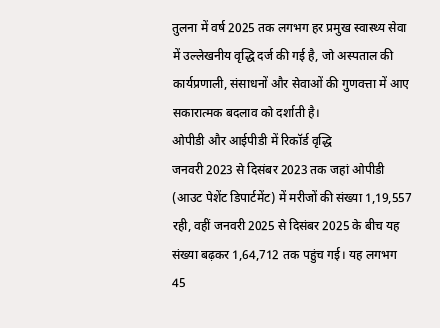तुलना में वर्ष 2025 तक लगभग हर प्रमुख स्वास्थ्य सेवा में उल्लेखनीय वृद्धि दर्ज की गई है, जो अस्पताल की कार्यप्रणाली, संसाधनों और सेवाओं की गुणवत्ता में आए सकारात्मक बदलाव को दर्शाती है।
ओपीडी और आईपीडी में रिकॉर्ड वृद्धि
जनवरी 2023 से दिसंबर 2023 तक जहां ओपीडी (आउट पेशेंट डिपार्टमेंट) में मरीजों की संख्या 1,19,557 रही, वहीं जनवरी 2025 से दिसंबर 2025 के बीच यह संख्या बढ़कर 1,64,712 तक पहुंच गई। यह लगभग 45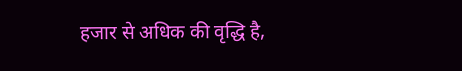हजार से अधिक की वृद्धि है,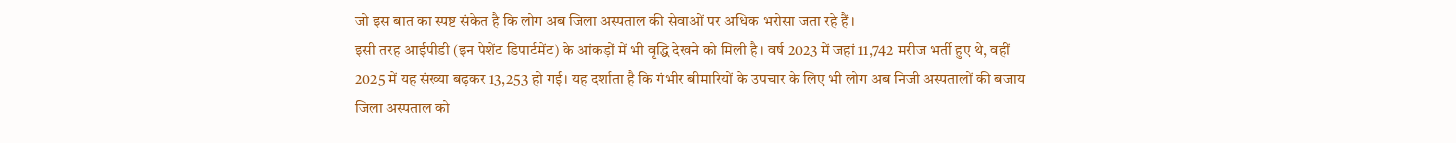जो इस बात का स्पष्ट संकेत है कि लोग अब जिला अस्पताल की सेवाओं पर अधिक भरोसा जता रहे हैं।
इसी तरह आईपीडी (इन पेशेंट डिपार्टमेंट) के आंकड़ों में भी वृद्धि देखने को मिली है। वर्ष 2023 में जहां 11,742 मरीज भर्ती हुए थे, वहीं 2025 में यह संख्या बढ़कर 13,253 हो गई। यह दर्शाता है कि गंभीर बीमारियों के उपचार के लिए भी लोग अब निजी अस्पतालों की बजाय जिला अस्पताल को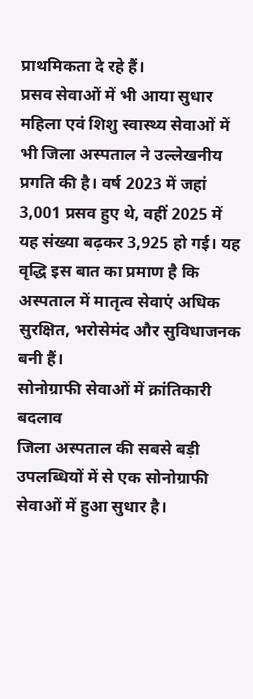प्राथमिकता दे रहे हैं।
प्रसव सेवाओं में भी आया सुधार
महिला एवं शिशु स्वास्थ्य सेवाओं में भी जिला अस्पताल ने उल्लेखनीय प्रगति की है। वर्ष 2023 में जहां 3,001 प्रसव हुए थे, वहीं 2025 में यह संख्या बढ़कर 3,925 हो गई। यह वृद्धि इस बात का प्रमाण है कि अस्पताल में मातृत्व सेवाएं अधिक सुरक्षित, भरोसेमंद और सुविधाजनक बनी हैं।
सोनोग्राफी सेवाओं में क्रांतिकारी बदलाव
जिला अस्पताल की सबसे बड़ी उपलब्धियों में से एक सोनोग्राफी सेवाओं में हुआ सुधार है।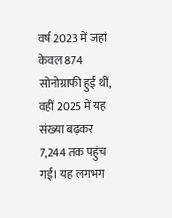वर्ष 2023 में जहां केवल 874 सोनोग्राफी हुई थीं, वहीं 2025 में यह संख्या बढ़कर 7,244 तक पहुंच गई। यह लगभग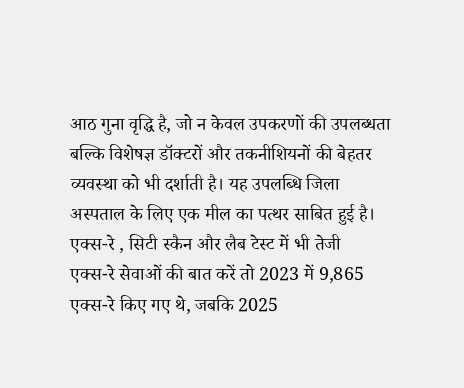आठ गुना वृद्धि है, जो न केवल उपकरणों की उपलब्धता बल्कि विशेषज्ञ डॉक्टरों और तकनीशियनों की बेहतर व्यवस्था को भी दर्शाती है। यह उपलब्धि जिला अस्पताल के लिए एक मील का पत्थर साबित हुई है।
एक्स-रे , सिटी स्कैन और लैब टेस्ट में भी तेजी
एक्स-रे सेवाओं की बात करें तो 2023 में 9,865 एक्स-रे किए गए थे, जबकि 2025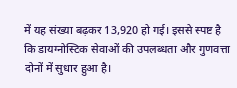में यह संख्या बढ़कर 13,920 हो गई। इससे स्पष्ट है कि डायग्नोस्टिक सेवाओं की उपलब्धता और गुणवत्ता दोनों में सुधार हुआ है।